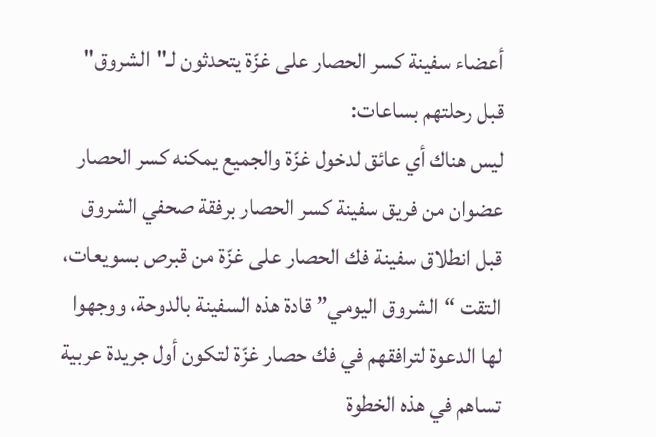أعضاء سفينة كسر الحصار على غزّة يتحدثون لـ"الشروق" قبل رحلتهم بساعات:
ليس هناك أي عائق لدخول غزّة والجميع يمكنه كسر الحصار
عضوان من فريق سفينة كسر الحصار برفقة صحفي الشروق
قبل انطلاق سفينة فك الحصار على غزّة من قبرص بسويعات، التقت “الشروق اليومي” قادة هذه السفينة بالدوحة، ووجهوا لها الدعوة لترافقهم في فك حصار غزّة لتكون أول جريدة عربية تساهم في هذه الخطوة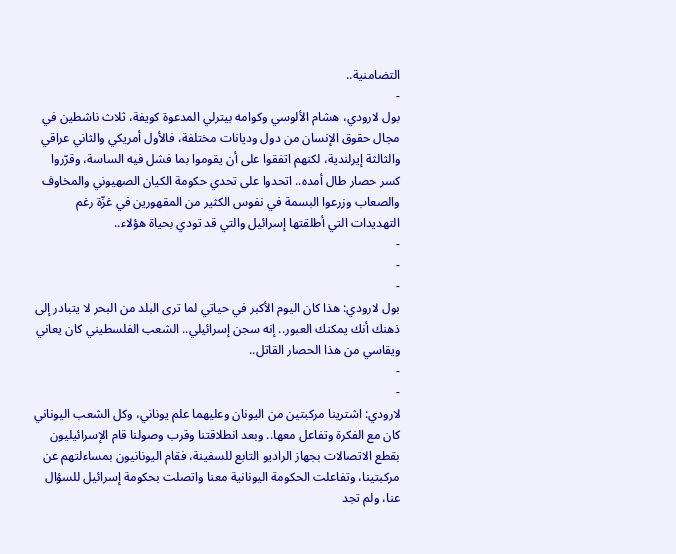التضامنية..
-
بول لارودي، هشام الألوسي وكوامه بيترلي المدعوة كويفة، ثلاث ناشطين في مجال حقوق الإنسان من دول وديانات مختلفة، فالأول أمريكي والثاني عراقي والثالثة إيرلندية، لكنهم اتفقوا على أن يقوموا بما فشل فيه الساسة، وقرّروا كسر حصار طال أمده.. اتحدوا على تحدي حكومة الكيان الصهيوني والمخاوف والصعاب وزرعوا البسمة في نفوس الكثير من المقهورين في غزّة رغم التهديدات التي أطلقتها إسرائيل والتي قد تودي بحياة هؤلاء..
-
-
-
بول لارودي: هذا كان اليوم الأكبر في حياتي لما ترى البلد من البحر لا يتبادر إلى ذهنك أنك يمكنك العبور.. إنه سجن إسرائيلي.. الشعب الفلسطيني كان يعاني ويقاسي من هذا الحصار القاتل..
-
-
لارودي: اشترينا مركبتين من اليونان وعليهما علم يوناني، وكل الشعب اليوناني كان مع الفكرة وتفاعل معها.. وبعد انطلاقتنا وقرب وصولنا قام الإسرائيليون بقطع الاتصالات بجهاز الراديو التابع للسفينة، فقام اليونانيون بمساءلتهم عن مركبتينا، وتفاعلت الحكومة اليونانية معنا واتصلت بحكومة إسرائيل للسؤال عنا، ولم تجد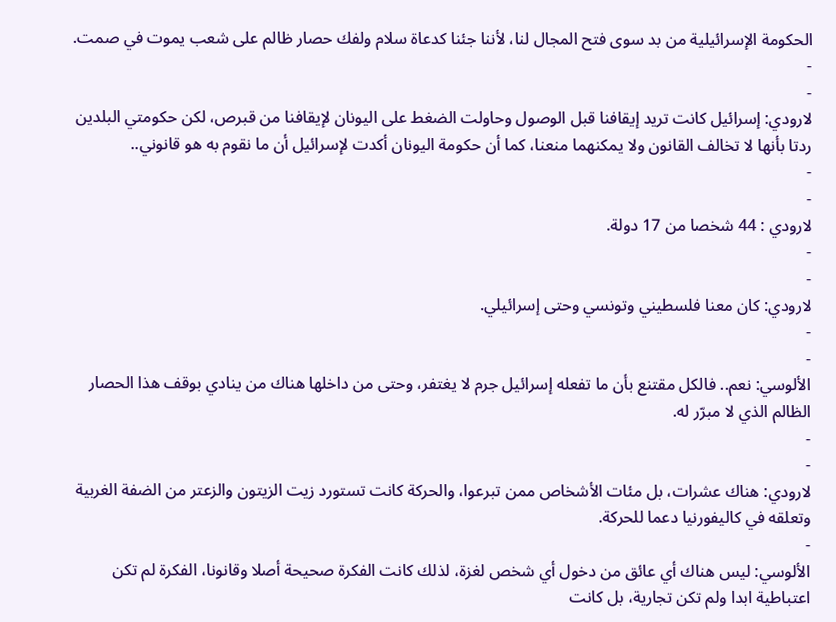الحكومة الإسرائيلية من بد سوى فتح المجال لنا، لأننا جئنا كدعاة سلام ولفك حصار ظالم على شعب يموت في صمت.
-
-
لارودي: إسرائيل كانت تريد إيقافنا قبل الوصول وحاولت الضغط على اليونان لإيقافنا من قبرص، لكن حكومتي البلدين ردتا بأنها لا تخالف القانون ولا يمكنهما منعنا، كما أن حكومة اليونان أكدت لإسرائيل أن ما نقوم به هو قانوني..
-
-
لارودي : 44 شخصا من 17 دولة.
-
-
لارودي: كان معنا فلسطيني وتونسي وحتى إسرائيلي.
-
-
الألوسي: نعم.. فالكل مقتنع بأن ما تفعله إسرائيل جرم لا يغتفر، وحتى من داخلها هناك من ينادي بوقف هذا الحصار الظالم الذي لا مبرّر له.
-
-
لارودي: هناك عشرات، بل مئات الأشخاص ممن تبرعوا، والحركة كانت تستورد زيت الزيتون والزعتر من الضفة الغربية وتعلقه في كاليفورنيا دعما للحركة.
-
الألوسي: ليس هناك أي عائق من دخول أي شخص لغزة، لذلك كانت الفكرة صحيحة أصلا وقانونا، الفكرة لم تكن اعتباطية ابدا ولم تكن تجارية، بل كانت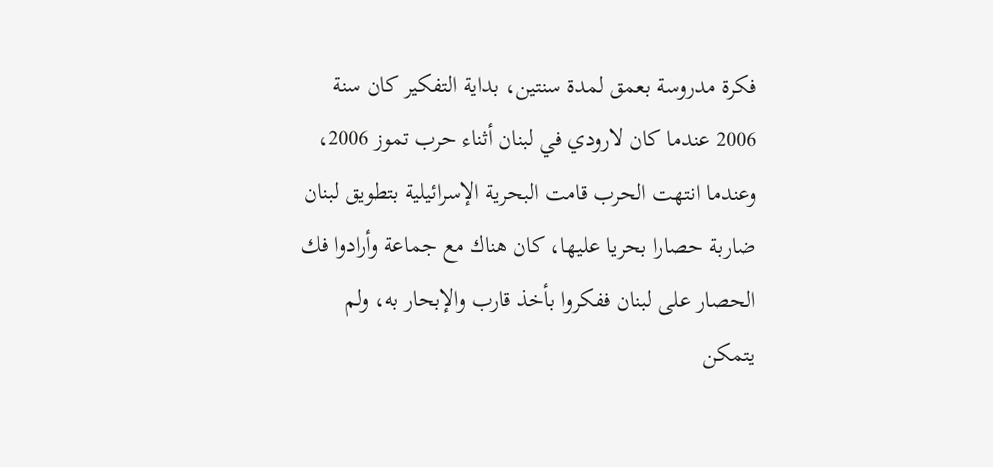فكرة مدروسة بعمق لمدة سنتين، بداية التفكير كان سنة 2006 عندما كان لارودي في لبنان أثناء حرب تموز 2006، وعندما انتهت الحرب قامت البحرية الإسرائيلية بتطويق لبنان ضاربة حصارا بحريا عليها، كان هناك مع جماعة وأرادوا فك الحصار على لبنان ففكروا بأخذ قارب والإبحار به، ولم يتمكن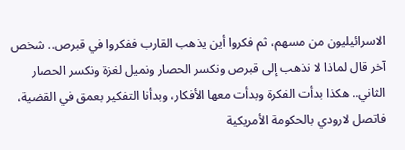الاسرائيليون من مسهم، ثم فكروا أين يذهب القارب ففكروا في قبرص.. شخص آخر قال لماذا لا نذهب إلى قبرص ونكسر الحصار ونميل لغزة ونكسر الحصار الثاني.. هكذا بدأت الفكرة وبدأت معها الأفكار، وبدأنا التفكير بعمق في القضية، فاتصل لارودي بالحكومة الأمريكية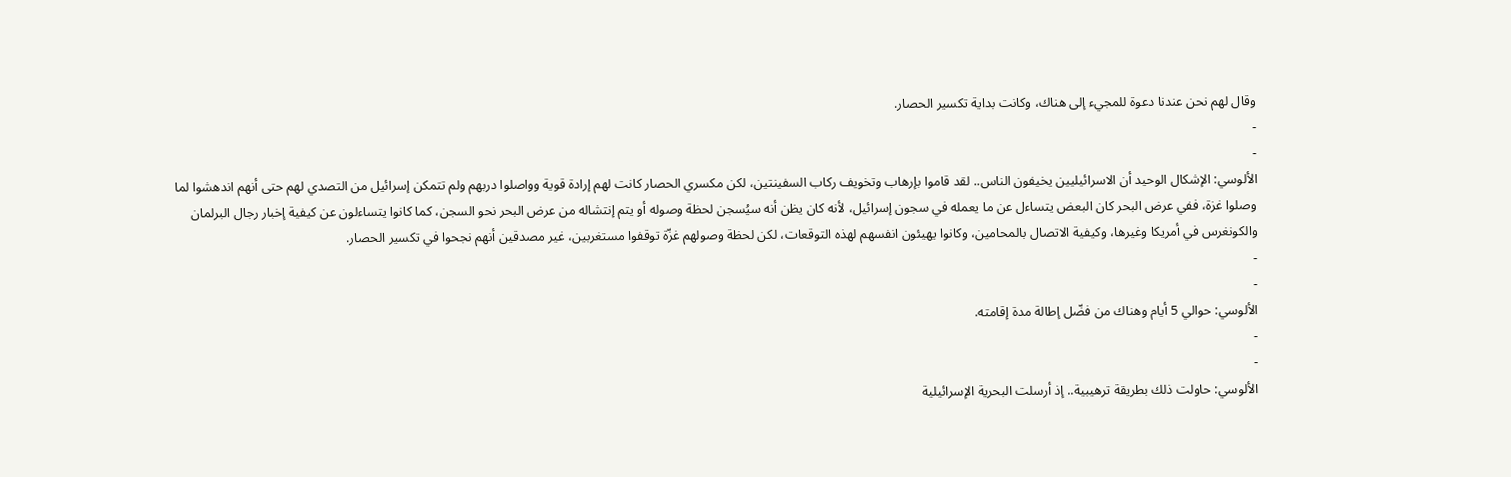وقال لهم نحن عندنا دعوة للمجيء إلى هناك، وكانت بداية تكسير الحصار.
-
-
الألوسي: الإشكال الوحيد أن الاسرائيليين يخيفون الناس.. لقد قاموا بإرهاب وتخويف ركاب السفينتين، لكن مكسري الحصار كانت لهم إرادة قوية وواصلوا دربهم ولم تتمكن إسرائيل من التصدي لهم حتى أنهم اندهشوا لما وصلوا غزة، ففي عرض البحر كان البعض يتساءل عن ما يعمله في سجون إسرائيل، لأنه كان يظن أنه سيُسجن لحظة وصوله أو يتم إنتشاله من عرض البحر نحو السجن، كما كانوا يتساءلون عن كيفية إخبار رجال البرلمان والكونغرس في أمريكا وغيرها، وكيفية الاتصال بالمحامين، وكانوا يهيئون انفسهم لهذه التوقعات، لكن لحظة وصولهم غزّة توقفوا مستغربين، غير مصدقين أنهم نجحوا في تكسير الحصار.
-
-
الألوسي: حوالي 5 أيام وهناك من فضّل إطالة مدة إقامته.
-
-
الألوسي: حاولت ذلك بطريقة ترهيبية.. إذ أرسلت البحرية الإسرائيلية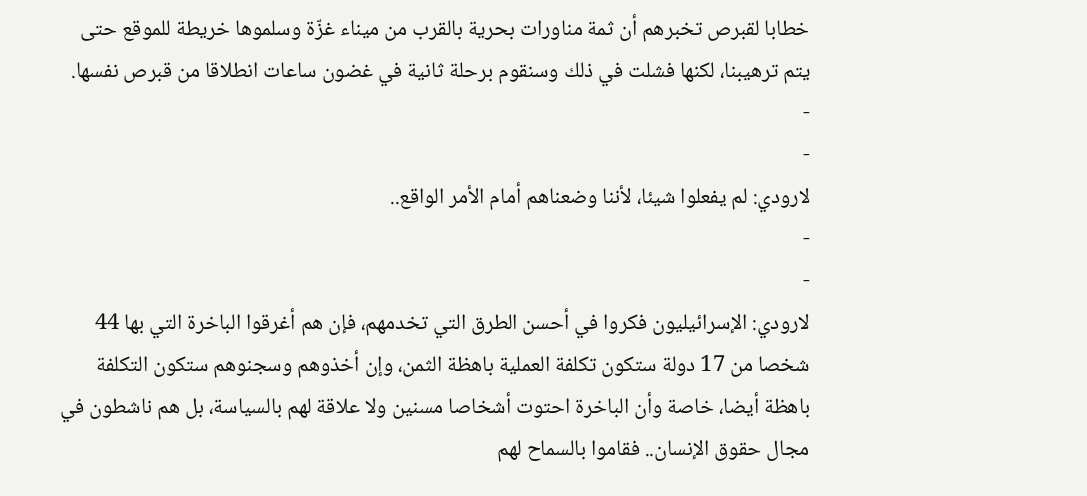خطابا لقبرص تخبرهم أن ثمة مناورات بحرية بالقرب من ميناء غزّة وسلموها خريطة للموقع حتى يتم ترهيبنا، لكنها فشلت في ذلك وسنقوم برحلة ثانية في غضون ساعات انطلاقا من قبرص نفسها.
-
-
لارودي: لم يفعلوا شيئا، لأننا وضعناهم أمام الأمر الواقع..
-
-
لارودي: الإسرائيليون فكروا في أحسن الطرق التي تخدمهم، فإن هم أغرقوا الباخرة التي بها 44 شخصا من 17 دولة ستكون تكلفة العملية باهظة الثمن، وإن أخذوهم وسجنوهم ستكون التكلفة باهظة أيضا، خاصة وأن الباخرة احتوت أشخاصا مسنين ولا علاقة لهم بالسياسة، بل هم ناشطون في مجال حقوق الإنسان.. فقاموا بالسماح لهم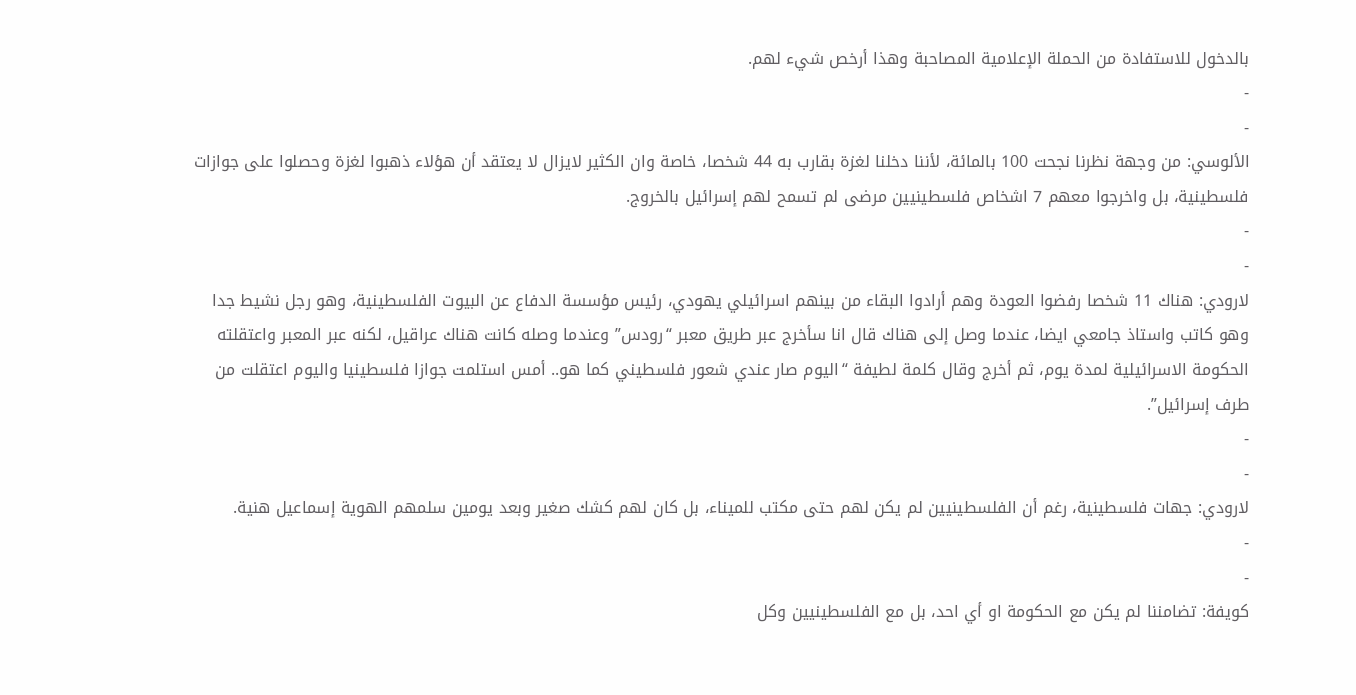بالدخول للاستفادة من الحملة الإعلامية المصاحبة وهذا أرخص شيء لهم.
-
-
الألوسي: من وجهة نظرنا نجحت 100 بالمائة، لأننا دخلنا لغزة بقارب به 44 شخصا، خاصة وان الكثير لايزال لا يعتقد أن هؤلاء ذهبوا لغزة وحصلوا على جوازات فلسطينية، بل واخرجوا معهم 7 اشخاص فلسطينيين مرضى لم تسمح لهم إسرائيل بالخروج.
-
-
لارودي: هناك 11 شخصا رفضوا العودة وهم أرادوا البقاء من بينهم اسرائيلي يهودي، رئيس مؤسسة الدفاع عن البيوت الفلسطينية، وهو رجل نشيط جدا وهو كاتب واستاذ جامعي ايضا، عندما وصل إلى هناك قال انا سأخرج عبر طريق معبر “رودس” وعندما وصله كانت هناك عراقيل، لكنه عبر المعبر واعتقلته الحكومة الاسرائيلية لمدة يوم، ثم أخرج وقال كلمة لطيفة “اليوم صار عندي شعور فلسطيني كما هو.. أمس استلمت جوازا فلسطينيا واليوم اعتقلت من طرف إسرائيل”.
-
-
لارودي: جهات فلسطينية، رغم أن الفلسطينيين لم يكن لهم حتى مكتب للميناء، بل كان لهم كشك صغير وبعد يومين سلمهم الهوية إسماعيل هنية.
-
-
كويفة: تضامننا لم يكن مع الحكومة او أي احد، بل مع الفلسطينيين وكل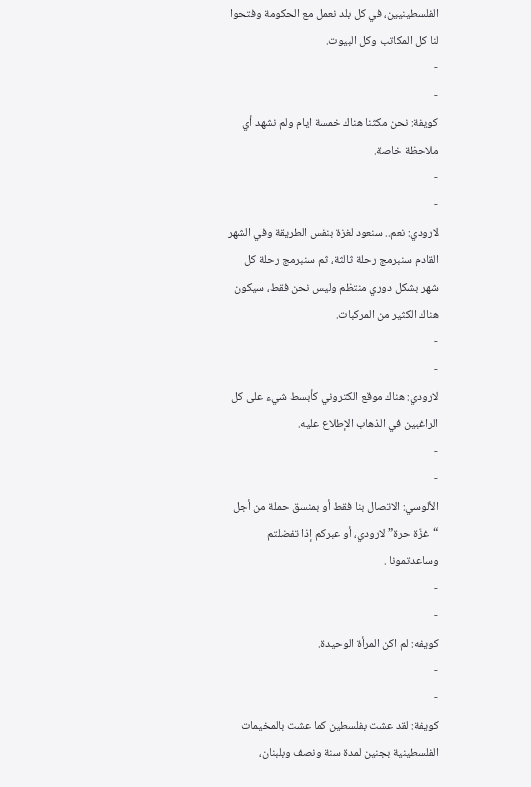الفلسطينيين، في كل بلد نعمل مع الحكومة وفتحوا لنا كل المكاتب وكل البيوت.
-
-
كويفة: نحن مكثنا هناك خمسة ايام ولم نشهد أي ملاحظة خاصة.
-
-
لارودي: نعم.. سنعود لغزة بنفس الطريقة وفي الشهر القادم سنبرمج رحلة ثالثة، ثم سنبرمج رحلة كل شهر بشكل دوري منتظم وليس نحن فقط، سيكون هناك الكثير من المركبات.
-
-
لارودي: هناك موقع الكتروني كأبسط شيء على كل الراغبين في الذهاب الإطلاع عليه.
-
-
الألوسي: الاتصال بنا فقط أو بمنسق حملة من أجل “غزّة حرة” لارودي، أو عبركم إذا تفضلتم وساعدتمونا .
-
-
كويفه: لم اكن المرأة الوحيدة.
-
-
كويفة: لقد عشت بفلسطين كما عشت بالمخيمات الفلسطينية بجنين لمدة سنة ونصف وبلبنان،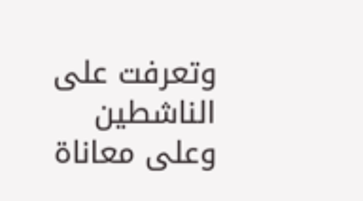وتعرفت على الناشطين وعلى معاناة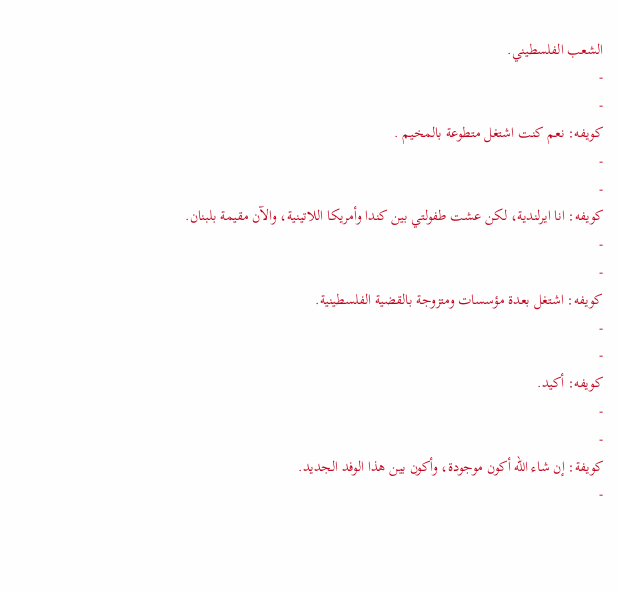الشعب الفلسطيني.
-
-
كويفه: نعم كنت اشتغل متطوعة بالمخيم .
-
-
كويفه: انا ايرلندية، لكن عشت طفولتي بين كندا وأمريكا اللاتينية، والآن مقيمة بلبنان.
-
-
كويفه: اشتغل بعدة مؤسسات ومتزوجة بالقضية الفلسطينية.
-
-
كويفه: أكيد.
-
-
كويفة: إن شاء الله أكون موجودة، وأكون بين هذا الوفد الجديد.
-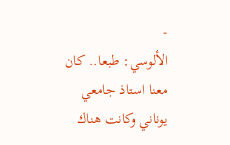-
الألوسي: طبعا.. كان معنا استاذ جامعي يوناني وكانت هناك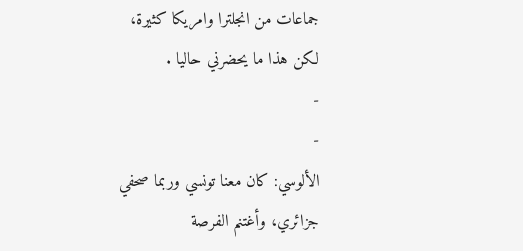جماعات من انجلترا وامريكا كثيرة، لكن هذا ما يحضرني حاليا .
-
-
الألوسي: كان معنا تونسي وربما صحفي جزائري، وأغتنم الفرصة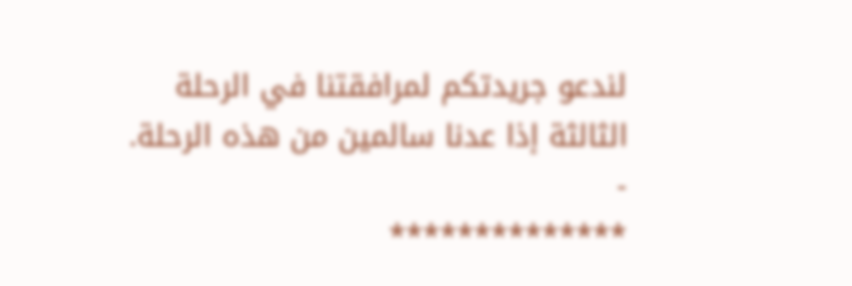لندعو جريدتكم لمرافقتنا في الرحلة الثالثة إذا عدنا سالمين من هذه الرحلة.
-
**************